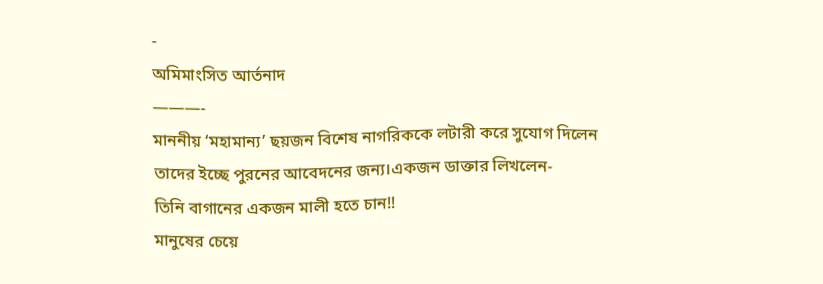-
অমিমাংসিত আর্তনাদ
———-
মাননীয় ‘মহামান্য’ ছয়জন বিশেষ নাগরিককে লটারী করে সুযোগ দিলেন তাদের ইচ্ছে পুরনের আবেদনের জন্য।একজন ডাক্তার লিখলেন-
তিনি বাগানের একজন মালী হতে চান!!
মানুষের চেয়ে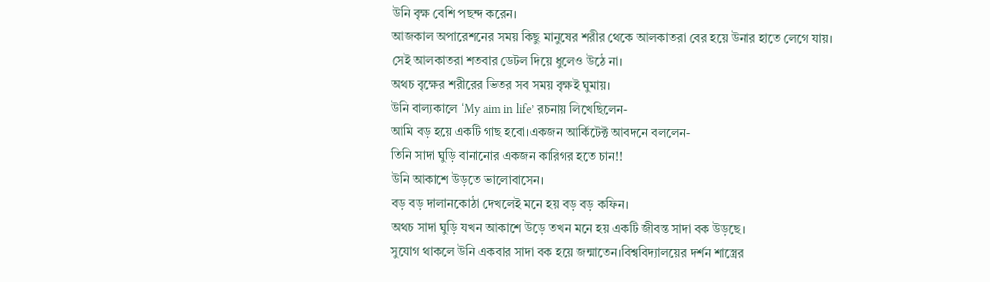উনি বৃক্ষ বেশি পছন্দ করেন।
আজকাল অপারেশনের সময় কিছু মানুষের শরীর থেকে আলকাতরা বের হয়ে উনার হাতে লেগে যায়।
সেই আলকাতরা শতবার ডেটল দিয়ে ধুলেও উঠে না।
অথচ বৃক্ষের শরীরের ভিতর সব সময় বৃক্ষই ঘুমায়।
উনি বাল্যকালে ‘My aim in life’ রচনায় লিখেছিলেন-
আমি বড় হয়ে একটি গাছ হবো।একজন আর্কিটেক্ট আবদনে বললেন-
তিনি সাদা ঘুড়ি বানানোর একজন কারিগর হতে চান!!
উনি আকাশে উড়তে ভালোবাসেন।
বড় বড় দালানকোঠা দেখলেই মনে হয় বড় বড় কফিন।
অথচ সাদা ঘুড়ি যখন আকাশে উড়ে তখন মনে হয় একটি জীবন্ত সাদা বক উড়ছে।
সুযোগ থাকলে উনি একবার সাদা বক হয়ে জন্মাতেন।বিশ্ববিদ্যালয়ের দর্শন শাস্ত্রের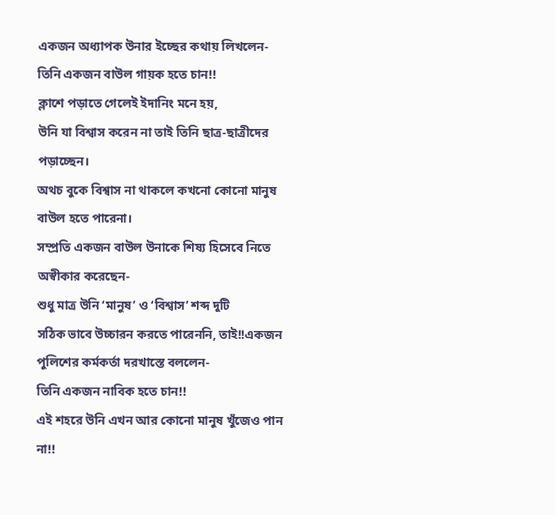একজন অধ্যাপক উনার ইচ্ছের কথায় লিখলেন-
তিনি একজন বাউল গায়ক হতে চান!!
ক্লাশে পড়াতে গেলেই ইদানিং মনে হয়,
উনি যা বিশ্বাস করেন না তাই তিনি ছাত্র-ছাত্রীদের পড়াচ্ছেন।
অথচ বুকে বিশ্বাস না থাকলে কখনো কোনো মানুষ বাউল হতে পারেনা।
সম্প্রতি একজন বাউল উনাকে শিষ্য হিসেবে নিতে অস্বীকার করেছেন-
শুধু মাত্র উনি ‘মানুষ’ ও ‘বিশ্বাস’ শব্দ দুটি
সঠিক ভাবে উচ্চারন করতে পারেননি, তাই!!একজন পুলিশের কর্মকর্তা দরখাস্তে বললেন-
তিনি একজন নাবিক হতে চান!!
এই শহরে উনি এখন আর কোনো মানুষ খুঁজেও পান না!!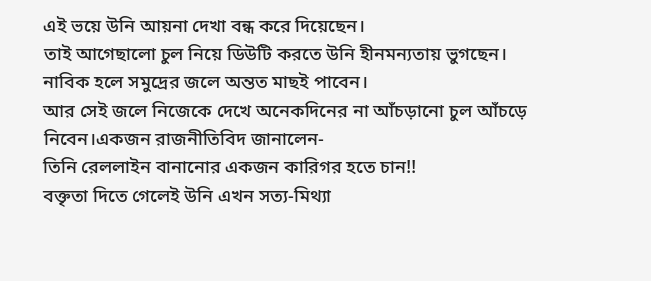এই ভয়ে উনি আয়না দেখা বন্ধ করে দিয়েছেন।
তাই আগেছালো চুল নিয়ে ডিউটি করতে উনি হীনমন্যতায় ভুগছেন।
নাবিক হলে সমুদ্রের জলে অন্তত মাছই পাবেন।
আর সেই জলে নিজেকে দেখে অনেকদিনের না আঁচড়ানো চুল আঁচড়ে নিবেন।একজন রাজনীতিবিদ জানালেন-
তিনি রেললাইন বানানোর একজন কারিগর হতে চান!!
বক্তৃতা দিতে গেলেই উনি এখন সত্য-মিথ্যা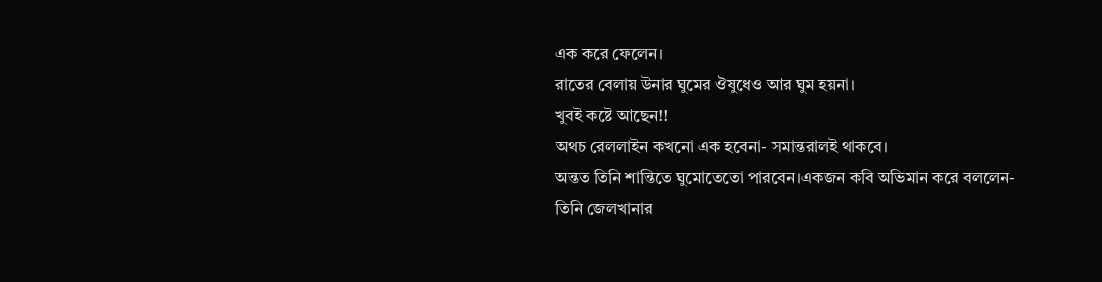এক করে ফেলেন।
রাতের বেলায় উনার ঘুমের ঔষুধেও আর ঘুম হয়না।
খুবই কষ্টে আছেন!!
অথচ রেললাইন কখনো এক হবেনা- সমান্তরালই থাকবে।
অন্তত তিনি শান্তিতে ঘুমোতেতো পারবেন।একজন কবি অভিমান করে বললেন-
তিনি জেলখানার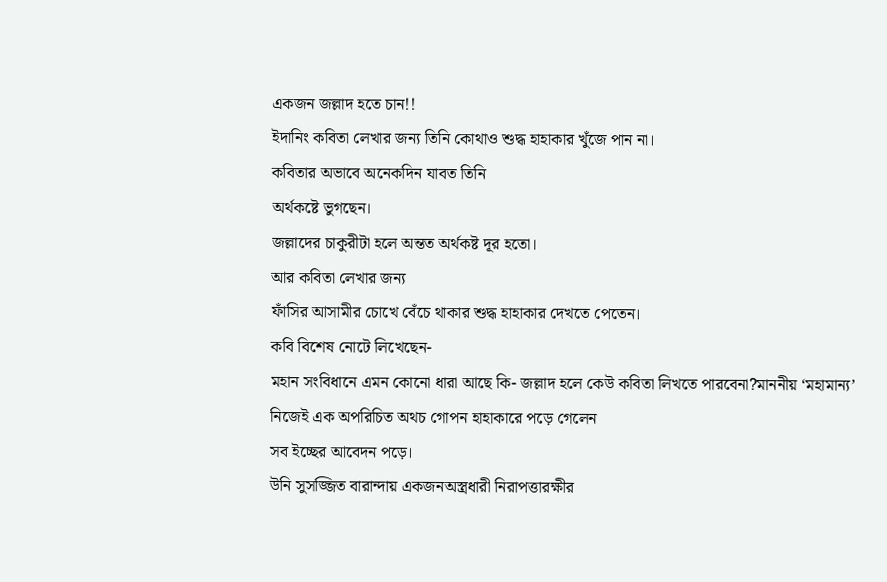একজন জল্লাদ হতে চান!!
ইদানিং কবিতা লেখার জন্য তিনি কোথাও শুদ্ধ হাহাকার খুঁজে পান না।
কবিতার অভাবে অনেকদিন যাবত তিনি
অর্থকষ্টে ভুগছেন।
জল্লাদের চাকুরীটা হলে অন্তত অর্থকষ্ট দূর হতো।
আর কবিতা লেখার জন্য
ফাঁসির আসামীর চোখে বেঁচে থাকার শুদ্ধ হাহাকার দেখতে পেতেন।
কবি বিশেষ নোটে লিখেছেন-
মহান সংবিধানে এমন কোনো ধারা আছে কি- জল্লাদ হলে কেউ কবিতা লিখতে পারবেনা?মাননীয় ‘মহামান্য’ নিজেই এক অপরিচিত অথচ গোপন হাহাকারে পড়ে গেলেন
সব ইচ্ছের আবেদন পড়ে।
উনি সুসজ্জিত বারান্দায় একজনঅস্ত্রধারী নিরাপত্তারক্ষীর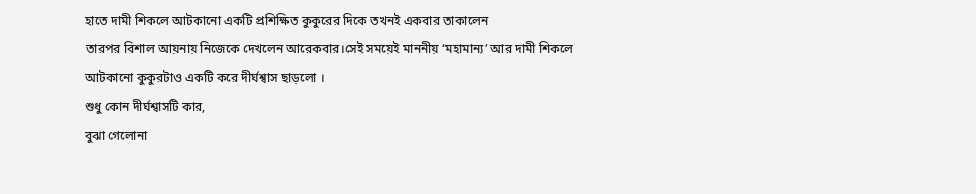হাতে দামী শিকলে আটকানো একটি প্রশিক্ষিত কুকুরের দিকে তখনই একবার তাকালেন
তারপর বিশাল আয়নায় নিজেকে দেখলেন আরেকবার।সেই সময়েই মাননীয় ‘মহামান্য’ আর দামী শিকলে আটকানো কুকুরটাও একটি করে দীর্ঘশ্বাস ছাড়লো ।
শুধু কোন দীর্ঘশ্বাসটি কার,
বুঝা গেলোনা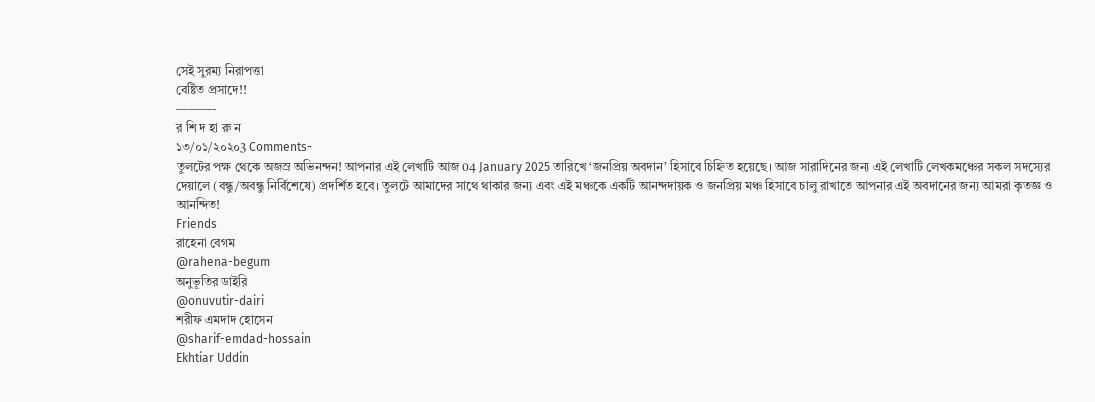সেই সুরম্য নিরাপত্তা
বেষ্টিত প্রসাদে!!
———-
র শি দ হা রু ন
১৩/০১/২০২০3 Comments-
তুলটের পক্ষ থেকে অজস্র অভিনন্দন! আপনার এই লেখাটি আজ 04 January 2025 তারিখে ‘জনপ্রিয় অবদান’ হিসাবে চিহ্নিত হয়েছে। আজ সারাদিনের জন্য এই লেখাটি লেখকমঞ্চের সকল সদস্যের দেয়ালে (বন্ধু/অবন্ধু নির্বিশেষে) প্রদর্শিত হবে। তুলটে আমাদের সাথে থাকার জন্য এবং এই মঞ্চকে একটি আনন্দদায়ক ও জনপ্রিয় মঞ্চ হিসাবে চালু রাখাতে আপনার এই অবদানের জন্য আমরা কৃতজ্ঞ ও আনন্দিত!
Friends
রাহেনা বেগম
@rahena-begum
অনুভূতির ডাইরি
@onuvutir-dairi
শরীফ এমদাদ হোসেন
@sharif-emdad-hossain
Ekhtiar Uddin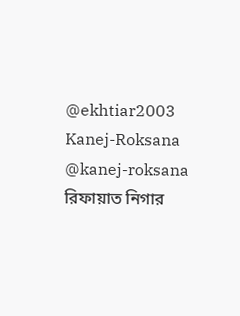@ekhtiar2003
Kanej-Roksana
@kanej-roksana
রিফায়াত নিগার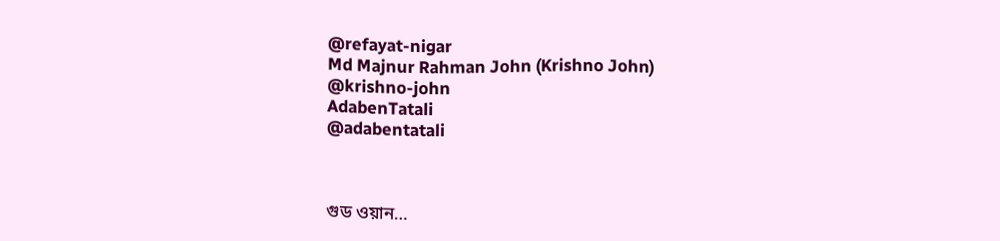@refayat-nigar
Md Majnur Rahman John (Krishno John)
@krishno-john
AdabenTatali
@adabentatali



গুড ওয়ান…